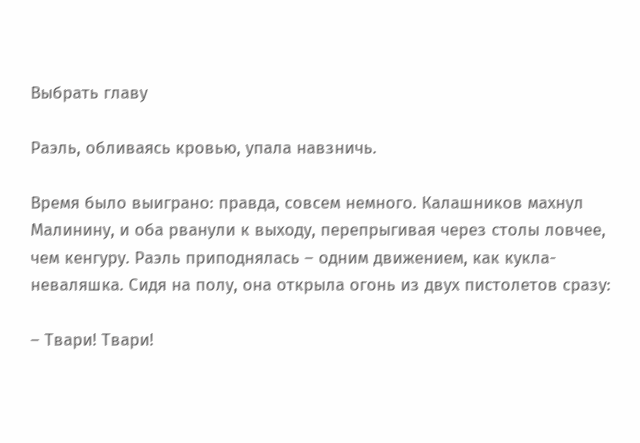Выбрать главу

Раэль, обливаясь кровью, упала навзничь.

Время было выиграно: правда, совсем немного. Калашников махнул Малинину, и оба рванули к выходу, перепрыгивая через столы ловчее, чем кенгуру. Раэль приподнялась – одним движением, как кукла-неваляшка. Сидя на полу, она открыла огонь из двух пистолетов сразу:

– Твари! Твари!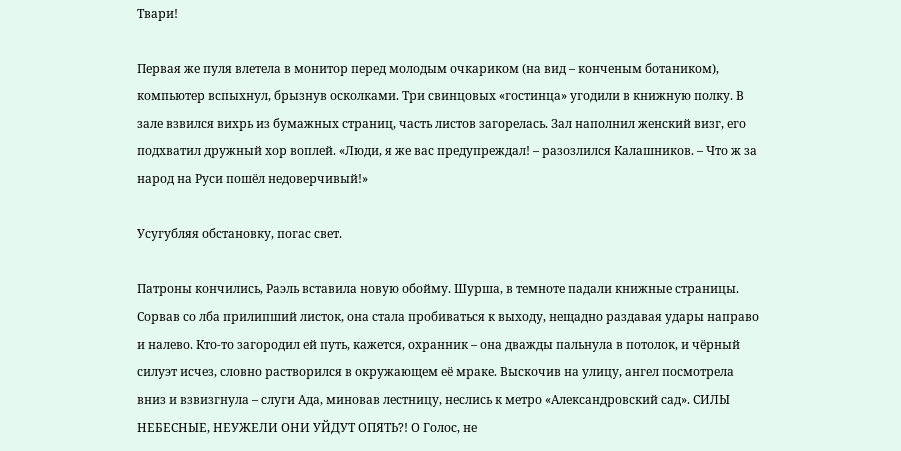Твари!

Первая же пуля влетела в монитор перед молодым очкариком (на вид – конченым ботаником), компьютер вспыхнул, брызнув осколками. Три свинцовых «гостинца» угодили в книжную полку. В зале взвился вихрь из бумажных страниц, часть листов загорелась. Зал наполнил женский визг, его подхватил дружный хор воплей. «Люди, я же вас предупреждал! – разозлился Калашников. – Что ж за народ на Руси пошёл недоверчивый!»

Усугубляя обстановку, погас свет.

Патроны кончились, Раэль вставила новую обойму. Шурша, в темноте падали книжные страницы. Сорвав со лба прилипший листок, она стала пробиваться к выходу, нещадно раздавая удары направо и налево. Кто-то загородил ей путь, кажется, охранник – она дважды пальнула в потолок, и чёрный силуэт исчез, словно растворился в окружающем её мраке. Выскочив на улицу, ангел посмотрела вниз и взвизгнула – слуги Ада, миновав лестницу, неслись к метро «Александровский сад». СИЛЫ НЕБЕСНЫЕ, НЕУЖЕЛИ ОНИ УЙДУТ ОПЯТЬ?! О Голос, не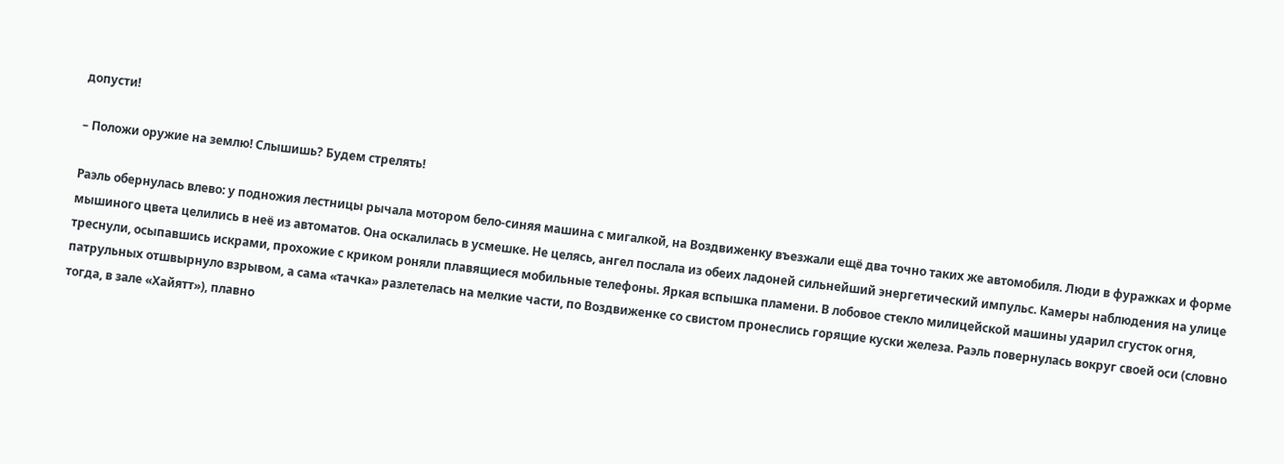допусти!

– Положи оружие на землю! Слышишь? Будем стрелять!

Раэль обернулась влево: у подножия лестницы рычала мотором бело-синяя машина с мигалкой, на Воздвиженку въезжали ещё два точно таких же автомобиля. Люди в фуражках и форме мышиного цвета целились в неё из автоматов. Она оскалилась в усмешке. Не целясь, ангел послала из обеих ладоней сильнейший энергетический импульс. Камеры наблюдения на улице треснули, осыпавшись искрами, прохожие с криком роняли плавящиеся мобильные телефоны. Яркая вспышка пламени. В лобовое стекло милицейской машины ударил сгусток огня, патрульных отшвырнуло взрывом, а сама «тачка» разлетелась на мелкие части, по Воздвиженке со свистом пронеслись горящие куски железа. Раэль повернулась вокруг своей оси (словно тогда, в зале «Хайятт»), плавно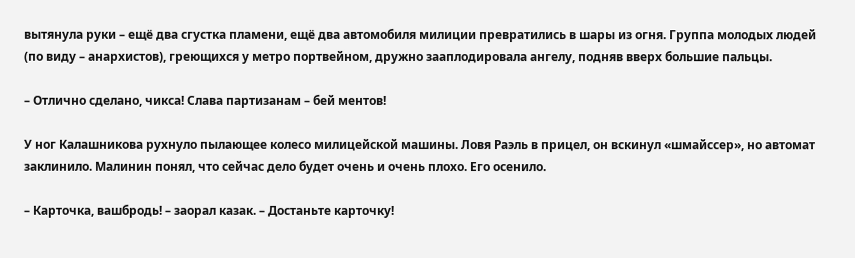вытянула руки – ещё два сгустка пламени, ещё два автомобиля милиции превратились в шары из огня. Группа молодых людей (по виду – анархистов), греющихся у метро портвейном, дружно зааплодировала ангелу, подняв вверх большие пальцы.

– Отлично сделано, чикса! Слава партизанам – бей ментов!

У ног Калашникова рухнуло пылающее колесо милицейской машины. Ловя Раэль в прицел, он вскинул «шмайссер», но автомат заклинило. Малинин понял, что сейчас дело будет очень и очень плохо. Его осенило.

– Карточка, вашбродь! – заорал казак. – Достаньте карточку!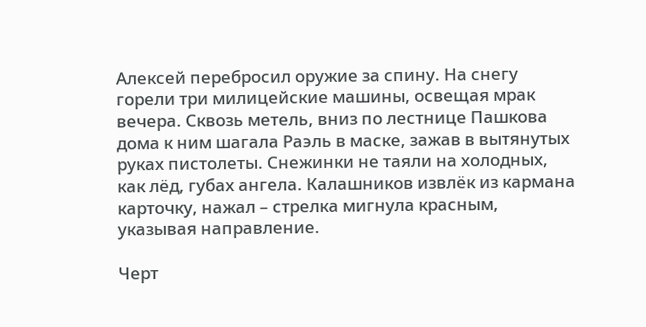Алексей перебросил оружие за спину. На снегу горели три милицейские машины, освещая мрак вечера. Сквозь метель, вниз по лестнице Пашкова дома к ним шагала Раэль в маске, зажав в вытянутых руках пистолеты. Снежинки не таяли на холодных, как лёд, губах ангела. Калашников извлёк из кармана карточку, нажал – стрелка мигнула красным, указывая направление.

Черт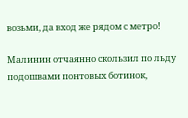возьми, да вход же рядом с метро!

Малинин отчаянно скользил по льду подошвами понтовых ботинок,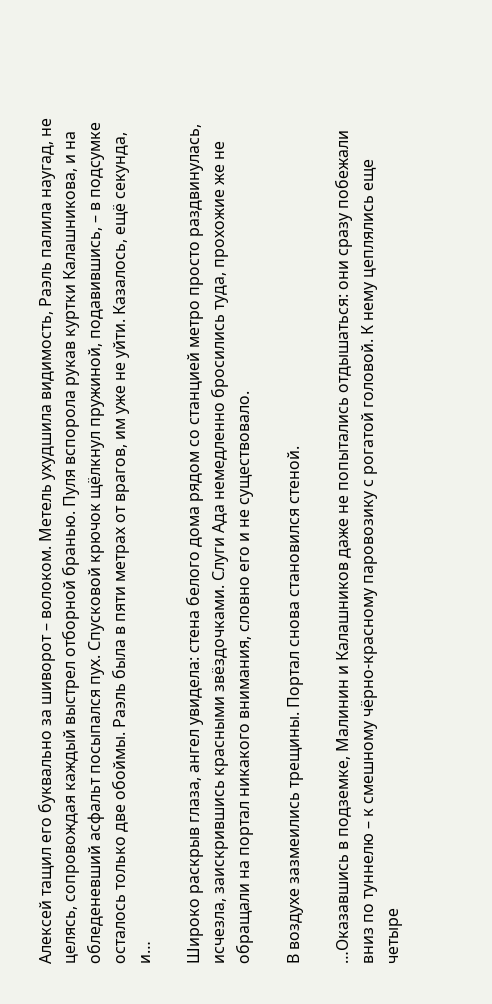Алексей тащил его буквально за шиворот – волоком. Метель ухудшила видимость, Раэль палила наугад, не целясь, сопровождая каждый выстрел отборной бранью. Пуля вспорола рукав куртки Калашникова, и на обледеневший асфальт посыпался пух. Спусковой крючок щёлкнул пружиной, подавившись, – в подсумке осталось только две обоймы. Раэль была в пяти метрах от врагов, им уже не уйти. Казалось, ещё секунда, и…

Широко раскрыв глаза, ангел увидела: стена белого дома рядом со станцией метро просто раздвинулась, исчезла, заискрившись красными звёздочками. Слуги Ада немедленно бросились туда, прохожие же не обращали на портал никакого внимания, словно его и не существовало.

В воздухе зазмеились трещины. Портал снова становился стеной.

…Оказавшись в подземке, Малинин и Калашников даже не попытались отдышаться: они сразу побежали вниз по туннелю – к смешному чёрно-красному паровозику с рогатой головой. К нему цеплялись еще четыре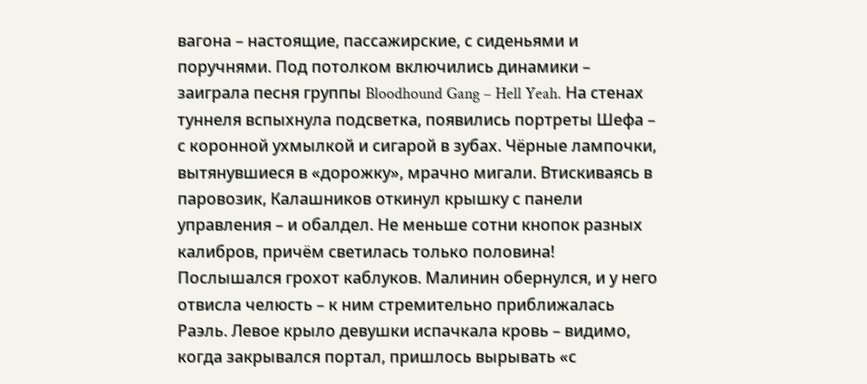вагона – настоящие, пассажирские, с сиденьями и поручнями. Под потолком включились динамики – заиграла песня группы Bloodhound Gang – Hell Yeah. На стенах туннеля вспыхнула подсветка, появились портреты Шефа – с коронной ухмылкой и сигарой в зубах. Чёрные лампочки, вытянувшиеся в «дорожку», мрачно мигали. Втискиваясь в паровозик, Калашников откинул крышку с панели управления – и обалдел. Не меньше сотни кнопок разных калибров, причём светилась только половина! Послышался грохот каблуков. Малинин обернулся, и у него отвисла челюсть – к ним стремительно приближалась Раэль. Левое крыло девушки испачкала кровь – видимо, когда закрывался портал, пришлось вырывать «с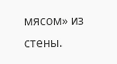мясом» из стены.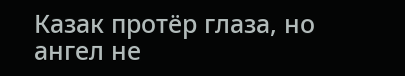Казак протёр глаза, но ангел не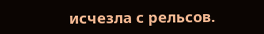исчезла с рельсов.